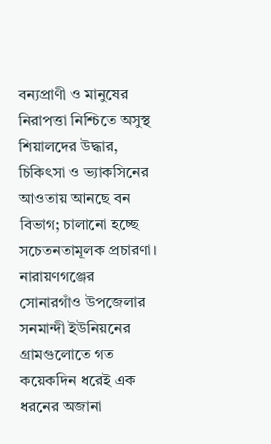বন্যপ্রাণী ও মানুষের নিরাপত্তা নিশ্চিতে অসুস্থ শিয়ালদের উদ্ধার, চিকিৎসা ও ভ্যাকসিনের আওতায় আনছে বন বিভাগ; চালানো হচ্ছে সচেতনতামূলক প্রচারণা।
নারায়ণগঞ্জের সোনারগাঁও উপজেলার সনমান্দী ইউনিয়নের গ্রামগুলোতে গত কয়েকদিন ধরেই এক ধরনের অজানা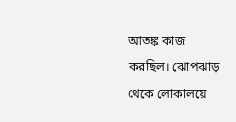আতঙ্ক কাজ করছিল। ঝোপঝাড় থেকে লোকালয়ে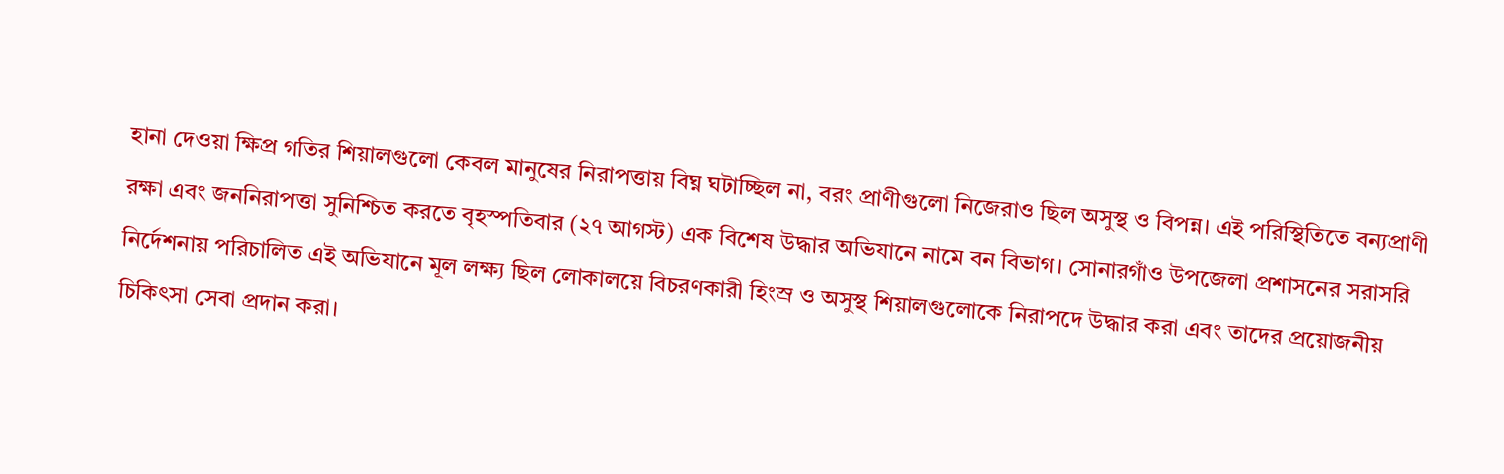হানা দেওয়া ক্ষিপ্র গতির শিয়ালগুলো কেবল মানুষের নিরাপত্তায় বিঘ্ন ঘটাচ্ছিল না, বরং প্রাণীগুলো নিজেরাও ছিল অসুস্থ ও বিপন্ন। এই পরিস্থিতিতে বন্যপ্রাণী রক্ষা এবং জননিরাপত্তা সুনিশ্চিত করতে বৃহস্পতিবার (২৭ আগস্ট) এক বিশেষ উদ্ধার অভিযানে নামে বন বিভাগ। সোনারগাঁও উপজেলা প্রশাসনের সরাসরি নির্দেশনায় পরিচালিত এই অভিযানে মূল লক্ষ্য ছিল লোকালয়ে বিচরণকারী হিংস্র ও অসুস্থ শিয়ালগুলোকে নিরাপদে উদ্ধার করা এবং তাদের প্রয়োজনীয় চিকিৎসা সেবা প্রদান করা।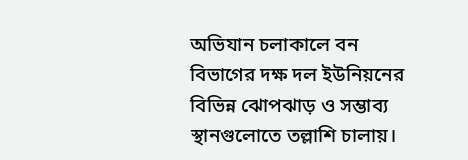অভিযান চলাকালে বন বিভাগের দক্ষ দল ইউনিয়নের বিভিন্ন ঝোপঝাড় ও সম্ভাব্য স্থানগুলোতে তল্লাশি চালায়।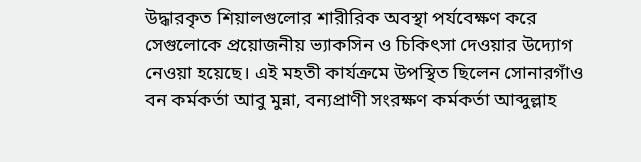উদ্ধারকৃত শিয়ালগুলোর শারীরিক অবস্থা পর্যবেক্ষণ করে সেগুলোকে প্রয়োজনীয় ভ্যাকসিন ও চিকিৎসা দেওয়ার উদ্যোগ নেওয়া হয়েছে। এই মহতী কার্যক্রমে উপস্থিত ছিলেন সোনারগাঁও বন কর্মকর্তা আবু মুন্না, বন্যপ্রাণী সংরক্ষণ কর্মকর্তা আব্দুল্লাহ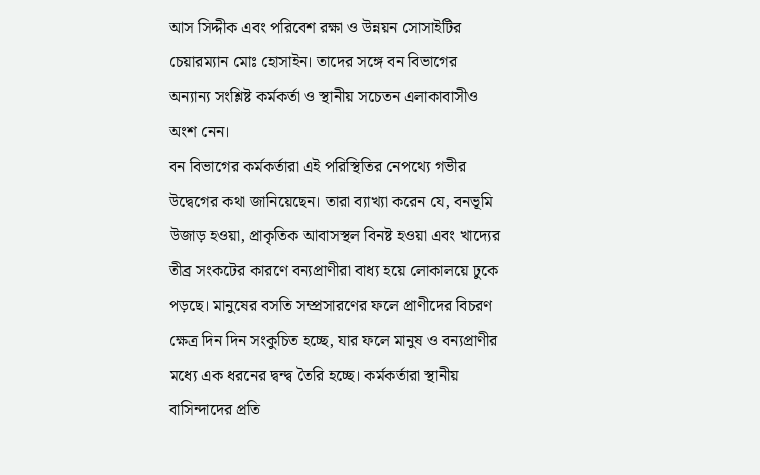আস সিদ্দীক এবং পরিবেশ রক্ষা ও উন্নয়ন সোসাইটির চেয়ারম্যান মোঃ হোসাইন। তাদের সঙ্গে বন বিভাগের অন্যান্য সংশ্লিষ্ট কর্মকর্তা ও স্থানীয় সচেতন এলাকাবাসীও অংশ নেন।
বন বিভাগের কর্মকর্তারা এই পরিস্থিতির নেপথ্যে গভীর উদ্বেগের কথা জানিয়েছেন। তারা ব্যাখ্যা করেন যে, বনভূমি উজাড় হওয়া, প্রাকৃতিক আবাসস্থল বিনষ্ট হওয়া এবং খাদ্যের তীব্র সংকটের কারণে বন্যপ্রাণীরা বাধ্য হয়ে লোকালয়ে ঢুকে পড়ছে। মানুষের বসতি সম্প্রসারণের ফলে প্রাণীদের বিচরণ ক্ষেত্র দিন দিন সংকুচিত হচ্ছে, যার ফলে মানুষ ও বন্যপ্রাণীর মধ্যে এক ধরনের দ্বন্দ্ব তৈরি হচ্ছে। কর্মকর্তারা স্থানীয় বাসিন্দাদের প্রতি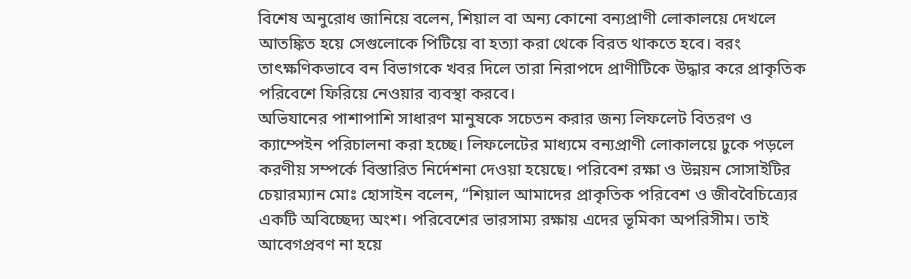বিশেষ অনুরোধ জানিয়ে বলেন, শিয়াল বা অন্য কোনো বন্যপ্রাণী লোকালয়ে দেখলে আতঙ্কিত হয়ে সেগুলোকে পিটিয়ে বা হত্যা করা থেকে বিরত থাকতে হবে। বরং তাৎক্ষণিকভাবে বন বিভাগকে খবর দিলে তারা নিরাপদে প্রাণীটিকে উদ্ধার করে প্রাকৃতিক পরিবেশে ফিরিয়ে নেওয়ার ব্যবস্থা করবে।
অভিযানের পাশাপাশি সাধারণ মানুষকে সচেতন করার জন্য লিফলেট বিতরণ ও ক্যাম্পেইন পরিচালনা করা হচ্ছে। লিফলেটের মাধ্যমে বন্যপ্রাণী লোকালয়ে ঢুকে পড়লে করণীয় সম্পর্কে বিস্তারিত নির্দেশনা দেওয়া হয়েছে। পরিবেশ রক্ষা ও উন্নয়ন সোসাইটির চেয়ারম্যান মোঃ হোসাইন বলেন, “শিয়াল আমাদের প্রাকৃতিক পরিবেশ ও জীববৈচিত্র্যের একটি অবিচ্ছেদ্য অংশ। পরিবেশের ভারসাম্য রক্ষায় এদের ভূমিকা অপরিসীম। তাই আবেগপ্রবণ না হয়ে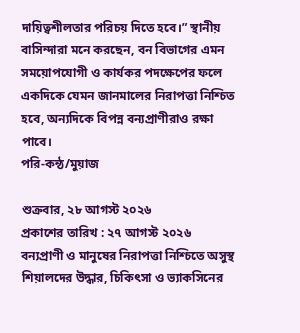দায়িত্বশীলতার পরিচয় দিতে হবে।” স্থানীয় বাসিন্দারা মনে করছেন, বন বিভাগের এমন সময়োপযোগী ও কার্যকর পদক্ষেপের ফলে একদিকে যেমন জানমালের নিরাপত্তা নিশ্চিত হবে, অন্যদিকে বিপন্ন বন্যপ্রাণীরাও রক্ষা পাবে।
পরি-কন্ঠ/মুয়াজ

শুক্রবার, ২৮ আগস্ট ২০২৬
প্রকাশের তারিখ : ২৭ আগস্ট ২০২৬
বন্যপ্রাণী ও মানুষের নিরাপত্তা নিশ্চিতে অসুস্থ শিয়ালদের উদ্ধার, চিকিৎসা ও ভ্যাকসিনের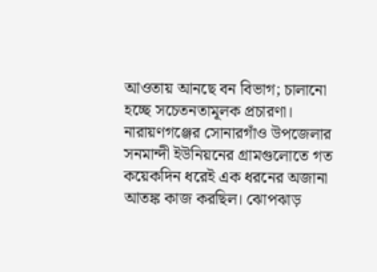আওতায় আনছে বন বিভাগ; চালানো হচ্ছে সচেতনতামূলক প্রচারণা।
নারায়ণগঞ্জের সোনারগাঁও উপজেলার সনমান্দী ইউনিয়নের গ্রামগুলোতে গত কয়েকদিন ধরেই এক ধরনের অজানা আতঙ্ক কাজ করছিল। ঝোপঝাড়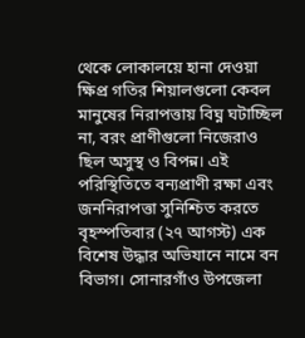থেকে লোকালয়ে হানা দেওয়া ক্ষিপ্র গতির শিয়ালগুলো কেবল মানুষের নিরাপত্তায় বিঘ্ন ঘটাচ্ছিল না, বরং প্রাণীগুলো নিজেরাও ছিল অসুস্থ ও বিপন্ন। এই পরিস্থিতিতে বন্যপ্রাণী রক্ষা এবং জননিরাপত্তা সুনিশ্চিত করতে বৃহস্পতিবার (২৭ আগস্ট) এক বিশেষ উদ্ধার অভিযানে নামে বন বিভাগ। সোনারগাঁও উপজেলা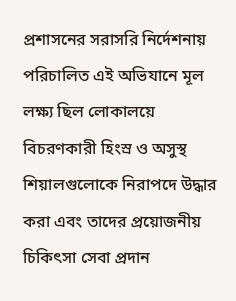প্রশাসনের সরাসরি নির্দেশনায় পরিচালিত এই অভিযানে মূল লক্ষ্য ছিল লোকালয়ে বিচরণকারী হিংস্র ও অসুস্থ শিয়ালগুলোকে নিরাপদে উদ্ধার করা এবং তাদের প্রয়োজনীয় চিকিৎসা সেবা প্রদান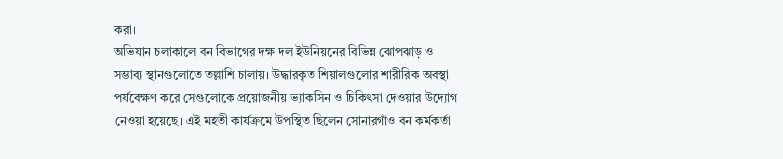করা।
অভিযান চলাকালে বন বিভাগের দক্ষ দল ইউনিয়নের বিভিন্ন ঝোপঝাড় ও সম্ভাব্য স্থানগুলোতে তল্লাশি চালায়। উদ্ধারকৃত শিয়ালগুলোর শারীরিক অবস্থা পর্যবেক্ষণ করে সেগুলোকে প্রয়োজনীয় ভ্যাকসিন ও চিকিৎসা দেওয়ার উদ্যোগ নেওয়া হয়েছে। এই মহতী কার্যক্রমে উপস্থিত ছিলেন সোনারগাঁও বন কর্মকর্তা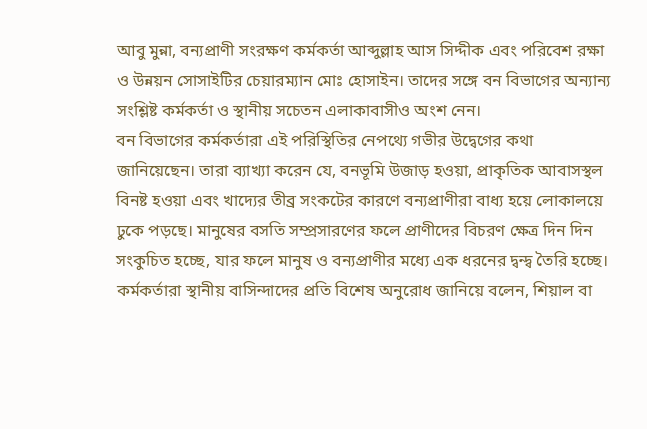আবু মুন্না, বন্যপ্রাণী সংরক্ষণ কর্মকর্তা আব্দুল্লাহ আস সিদ্দীক এবং পরিবেশ রক্ষা ও উন্নয়ন সোসাইটির চেয়ারম্যান মোঃ হোসাইন। তাদের সঙ্গে বন বিভাগের অন্যান্য সংশ্লিষ্ট কর্মকর্তা ও স্থানীয় সচেতন এলাকাবাসীও অংশ নেন।
বন বিভাগের কর্মকর্তারা এই পরিস্থিতির নেপথ্যে গভীর উদ্বেগের কথা জানিয়েছেন। তারা ব্যাখ্যা করেন যে, বনভূমি উজাড় হওয়া, প্রাকৃতিক আবাসস্থল বিনষ্ট হওয়া এবং খাদ্যের তীব্র সংকটের কারণে বন্যপ্রাণীরা বাধ্য হয়ে লোকালয়ে ঢুকে পড়ছে। মানুষের বসতি সম্প্রসারণের ফলে প্রাণীদের বিচরণ ক্ষেত্র দিন দিন সংকুচিত হচ্ছে, যার ফলে মানুষ ও বন্যপ্রাণীর মধ্যে এক ধরনের দ্বন্দ্ব তৈরি হচ্ছে। কর্মকর্তারা স্থানীয় বাসিন্দাদের প্রতি বিশেষ অনুরোধ জানিয়ে বলেন, শিয়াল বা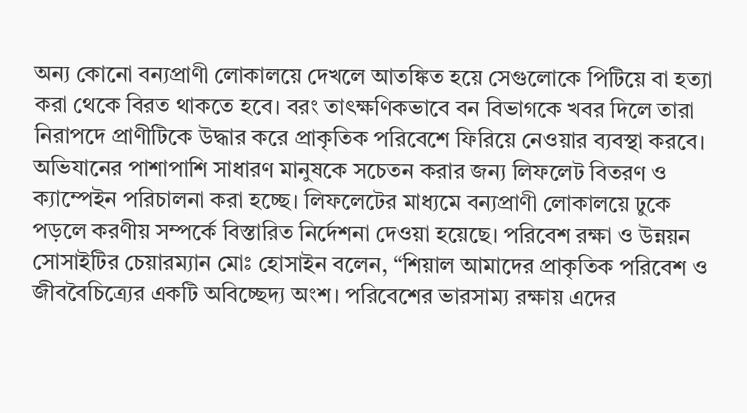অন্য কোনো বন্যপ্রাণী লোকালয়ে দেখলে আতঙ্কিত হয়ে সেগুলোকে পিটিয়ে বা হত্যা করা থেকে বিরত থাকতে হবে। বরং তাৎক্ষণিকভাবে বন বিভাগকে খবর দিলে তারা নিরাপদে প্রাণীটিকে উদ্ধার করে প্রাকৃতিক পরিবেশে ফিরিয়ে নেওয়ার ব্যবস্থা করবে।
অভিযানের পাশাপাশি সাধারণ মানুষকে সচেতন করার জন্য লিফলেট বিতরণ ও ক্যাম্পেইন পরিচালনা করা হচ্ছে। লিফলেটের মাধ্যমে বন্যপ্রাণী লোকালয়ে ঢুকে পড়লে করণীয় সম্পর্কে বিস্তারিত নির্দেশনা দেওয়া হয়েছে। পরিবেশ রক্ষা ও উন্নয়ন সোসাইটির চেয়ারম্যান মোঃ হোসাইন বলেন, “শিয়াল আমাদের প্রাকৃতিক পরিবেশ ও জীববৈচিত্র্যের একটি অবিচ্ছেদ্য অংশ। পরিবেশের ভারসাম্য রক্ষায় এদের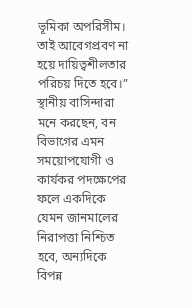ভূমিকা অপরিসীম। তাই আবেগপ্রবণ না হয়ে দায়িত্বশীলতার পরিচয় দিতে হবে।” স্থানীয় বাসিন্দারা মনে করছেন, বন বিভাগের এমন সময়োপযোগী ও কার্যকর পদক্ষেপের ফলে একদিকে যেমন জানমালের নিরাপত্তা নিশ্চিত হবে, অন্যদিকে বিপন্ন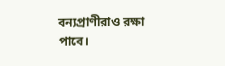বন্যপ্রাণীরাও রক্ষা পাবে।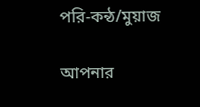পরি-কন্ঠ/মুয়াজ

আপনার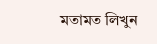মতামত লিখুন